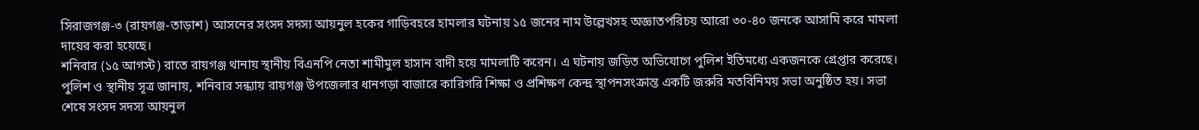সিরাজগঞ্জ-৩ (রায়গঞ্জ-তাড়াশ) আসনের সংসদ সদস্য আয়নুল হকের গাড়িবহরে হামলার ঘটনায় ১৫ জনের নাম উল্লেখসহ অজ্ঞাতপরিচয় আরো ৩০-৪০ জনকে আসামি করে মামলা দায়ের করা হয়েছে।
শনিবার (১৫ আগস্ট) রাতে রায়গঞ্জ থানায় স্থানীয় বিএনপি নেতা শামীমুল হাসান বাদী হয়ে মামলাটি করেন। এ ঘটনায় জড়িত অভিযোগে পুলিশ ইতিমধ্যে একজনকে গ্রেপ্তার করেছে।
পুলিশ ও স্থানীয় সূত্র জানায়, শনিবার সন্ধ্যায় রায়গঞ্জ উপজেলার ধানগড়া বাজারে কারিগরি শিক্ষা ও প্রশিক্ষণ কেন্দ্র স্থাপনসংক্রান্ত একটি জরুরি মতবিনিময় সভা অনুষ্ঠিত হয়। সভা শেষে সংসদ সদস্য আয়নুল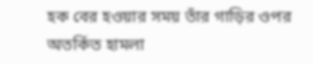হক বের হওয়ার সময় তাঁর গাড়ির ওপর অতর্কিত হামলা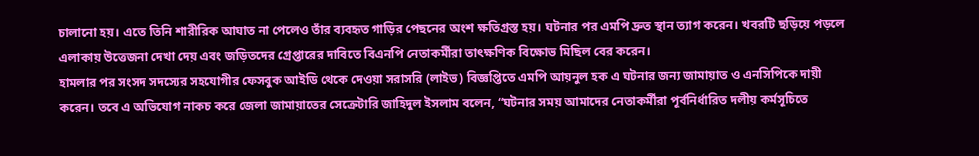চালানো হয়। এতে তিনি শারীরিক আঘাত না পেলেও তাঁর ব্যবহৃত গাড়ির পেছনের অংশ ক্ষতিগ্রস্ত হয়। ঘটনার পর এমপি দ্রুত স্থান ত্যাগ করেন। খবরটি ছড়িয়ে পড়লে এলাকায় উত্তেজনা দেখা দেয় এবং জড়িতদের গ্রেপ্তারের দাবিতে বিএনপি নেতাকর্মীরা তাৎক্ষণিক বিক্ষোভ মিছিল বের করেন।
হামলার পর সংসদ সদস্যের সহযোগীর ফেসবুক আইডি থেকে দেওয়া সরাসরি (লাইভ) বিজ্ঞপ্তিতে এমপি আয়নুল হক এ ঘটনার জন্য জামায়াত ও এনসিপিকে দায়ী করেন। তবে এ অভিযোগ নাকচ করে জেলা জামায়াতের সেক্রেটারি জাহিদুল ইসলাম বলেন, “ঘটনার সময় আমাদের নেতাকর্মীরা পূর্বনির্ধারিত দলীয় কর্মসূচিতে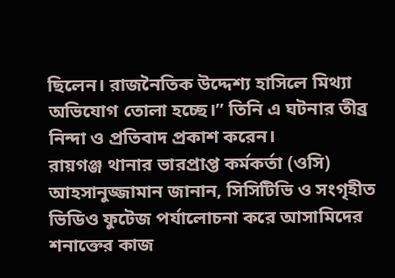ছিলেন। রাজনৈতিক উদ্দেশ্য হাসিলে মিথ্যা অভিযোগ তোলা হচ্ছে।” তিনি এ ঘটনার তীব্র নিন্দা ও প্রতিবাদ প্রকাশ করেন।
রায়গঞ্জ থানার ভারপ্রাপ্ত কর্মকর্তা (ওসি) আহসানুজ্জামান জানান, সিসিটিভি ও সংগৃহীত ভিডিও ফুটেজ পর্যালোচনা করে আসামিদের শনাক্তের কাজ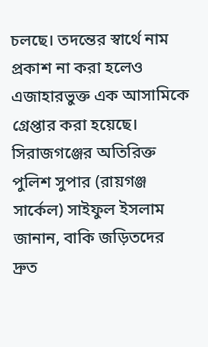চলছে। তদন্তের স্বার্থে নাম প্রকাশ না করা হলেও এজাহারভুক্ত এক আসামিকে গ্রেপ্তার করা হয়েছে।
সিরাজগঞ্জের অতিরিক্ত পুলিশ সুপার (রায়গঞ্জ সার্কেল) সাইফুল ইসলাম জানান, বাকি জড়িতদের দ্রুত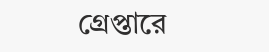গ্রেপ্তারে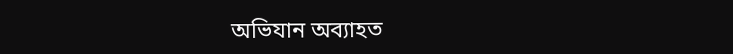অভিযান অব্যাহত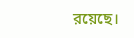রয়েছে।